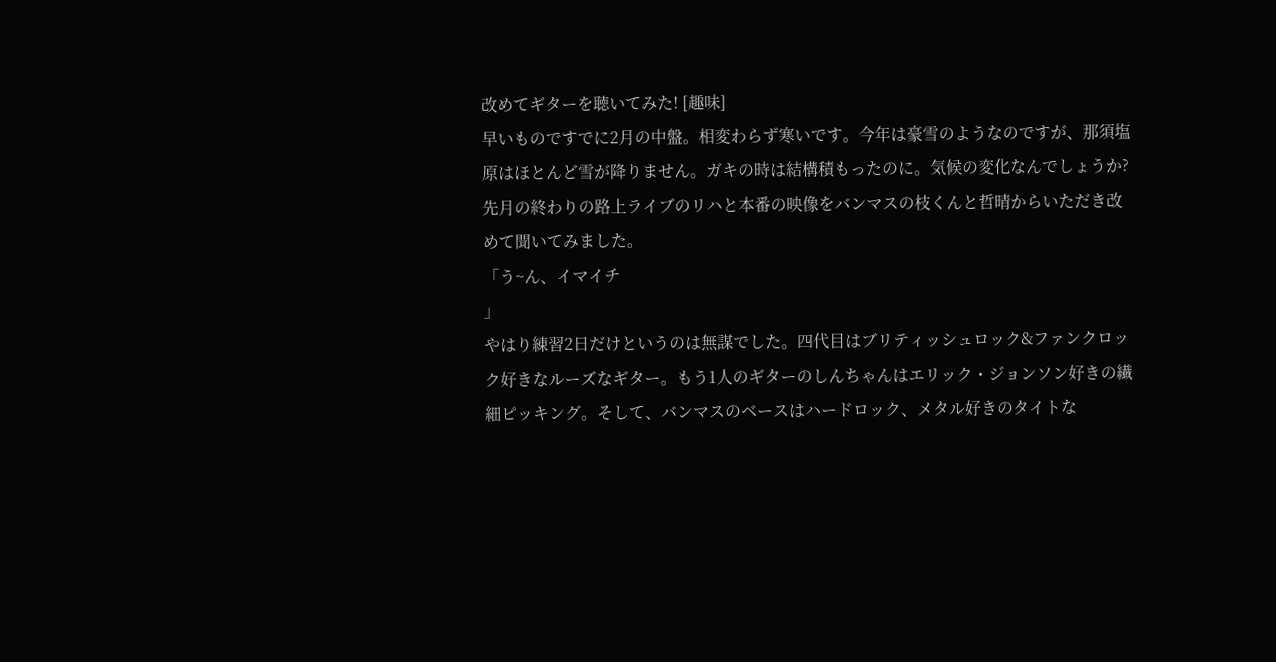改めてギターを聴いてみた! [趣味]
早いものですでに2月の中盤。相変わらず寒いです。今年は豪雪のようなのですが、那須塩原はほとんど雪が降りません。ガキの時は結構積もったのに。気候の変化なんでしょうか?
先月の終わりの路上ライブのリハと本番の映像をバンマスの枝くんと哲晴からいただき改めて聞いてみました。
「う~ん、イマイチ
」
やはり練習2日だけというのは無謀でした。四代目はブリティッシュロック&ファンクロック好きなルーズなギター。もう1人のギターのしんちゃんはエリック・ジョンソン好きの繊細ピッキング。そして、バンマスのベースはハードロック、メタル好きのタイトな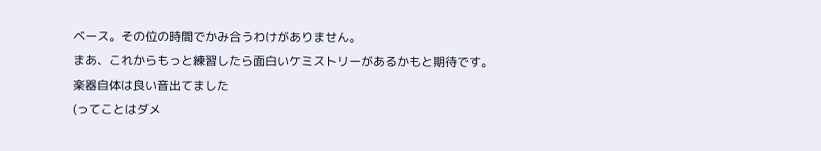ベース。その位の時間でかみ合うわけがありません。
まあ、これからもっと練習したら面白いケミストリーがあるかもと期待です。
楽器自体は良い音出てました
(ってことはダメ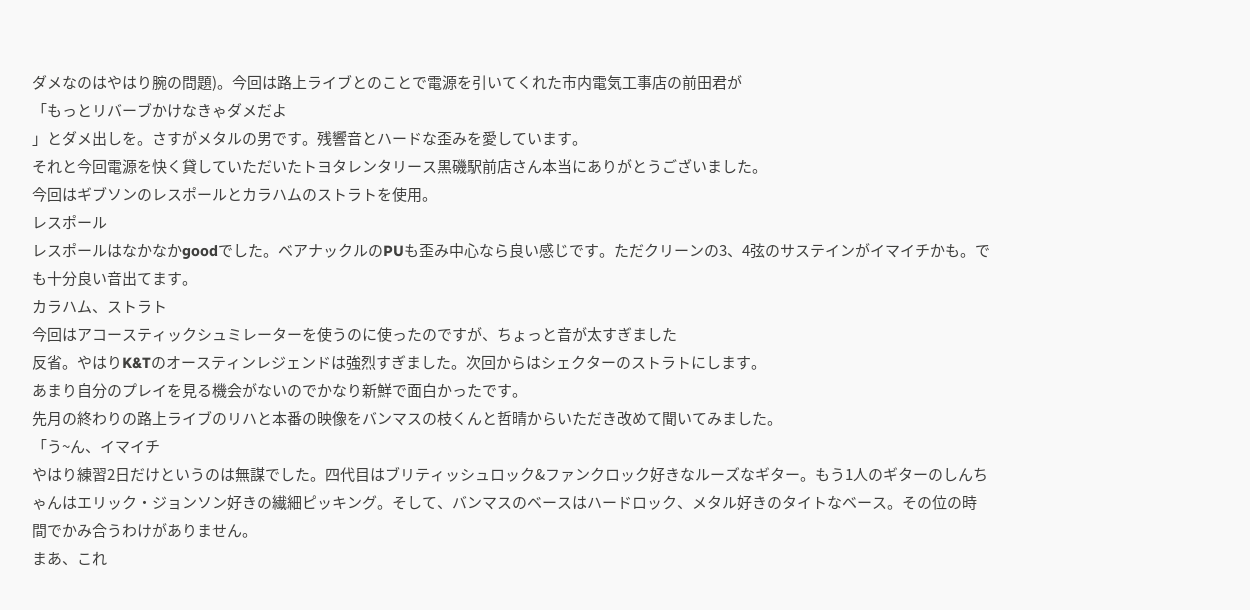ダメなのはやはり腕の問題)。今回は路上ライブとのことで電源を引いてくれた市内電気工事店の前田君が
「もっとリバーブかけなきゃダメだよ
」とダメ出しを。さすがメタルの男です。残響音とハードな歪みを愛しています。
それと今回電源を快く貸していただいたトヨタレンタリース黒磯駅前店さん本当にありがとうございました。
今回はギブソンのレスポールとカラハムのストラトを使用。
レスポール
レスポールはなかなかgoodでした。ベアナックルのPUも歪み中心なら良い感じです。ただクリーンの3、4弦のサステインがイマイチかも。でも十分良い音出てます。
カラハム、ストラト
今回はアコースティックシュミレーターを使うのに使ったのですが、ちょっと音が太すぎました
反省。やはりK&Tのオースティンレジェンドは強烈すぎました。次回からはシェクターのストラトにします。
あまり自分のプレイを見る機会がないのでかなり新鮮で面白かったです。
先月の終わりの路上ライブのリハと本番の映像をバンマスの枝くんと哲晴からいただき改めて聞いてみました。
「う~ん、イマイチ
やはり練習2日だけというのは無謀でした。四代目はブリティッシュロック&ファンクロック好きなルーズなギター。もう1人のギターのしんちゃんはエリック・ジョンソン好きの繊細ピッキング。そして、バンマスのベースはハードロック、メタル好きのタイトなベース。その位の時間でかみ合うわけがありません。
まあ、これ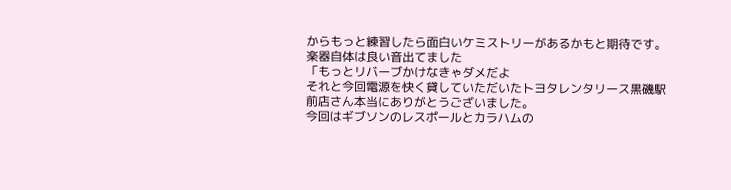からもっと練習したら面白いケミストリーがあるかもと期待です。
楽器自体は良い音出てました
「もっとリバーブかけなきゃダメだよ
それと今回電源を快く貸していただいたトヨタレンタリース黒磯駅前店さん本当にありがとうございました。
今回はギブソンのレスポールとカラハムの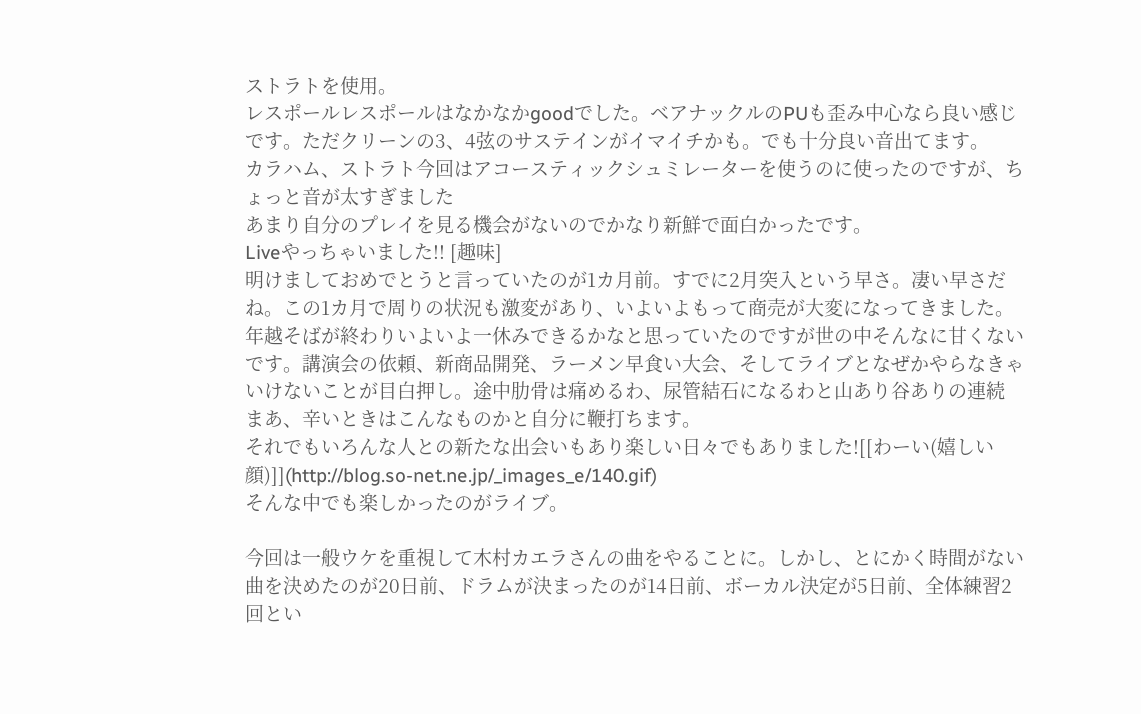ストラトを使用。
レスポールレスポールはなかなかgoodでした。ベアナックルのPUも歪み中心なら良い感じです。ただクリーンの3、4弦のサステインがイマイチかも。でも十分良い音出てます。
カラハム、ストラト今回はアコースティックシュミレーターを使うのに使ったのですが、ちょっと音が太すぎました
あまり自分のプレイを見る機会がないのでかなり新鮮で面白かったです。
Liveやっちゃいました!! [趣味]
明けましておめでとうと言っていたのが1カ月前。すでに2月突入という早さ。凄い早さだね。この1カ月で周りの状況も激変があり、いよいよもって商売が大変になってきました。
年越そばが終わりいよいよ一休みできるかなと思っていたのですが世の中そんなに甘くないです。講演会の依頼、新商品開発、ラーメン早食い大会、そしてライブとなぜかやらなきゃいけないことが目白押し。途中肋骨は痛めるわ、尿管結石になるわと山あり谷ありの連続
まあ、辛いときはこんなものかと自分に鞭打ちます。
それでもいろんな人との新たな出会いもあり楽しい日々でもありました![[わーい(嬉しい顔)]](http://blog.so-net.ne.jp/_images_e/140.gif)
そんな中でも楽しかったのがライブ。

今回は一般ウケを重視して木村カエラさんの曲をやることに。しかし、とにかく時間がない
曲を決めたのが20日前、ドラムが決まったのが14日前、ボーカル決定が5日前、全体練習2回とい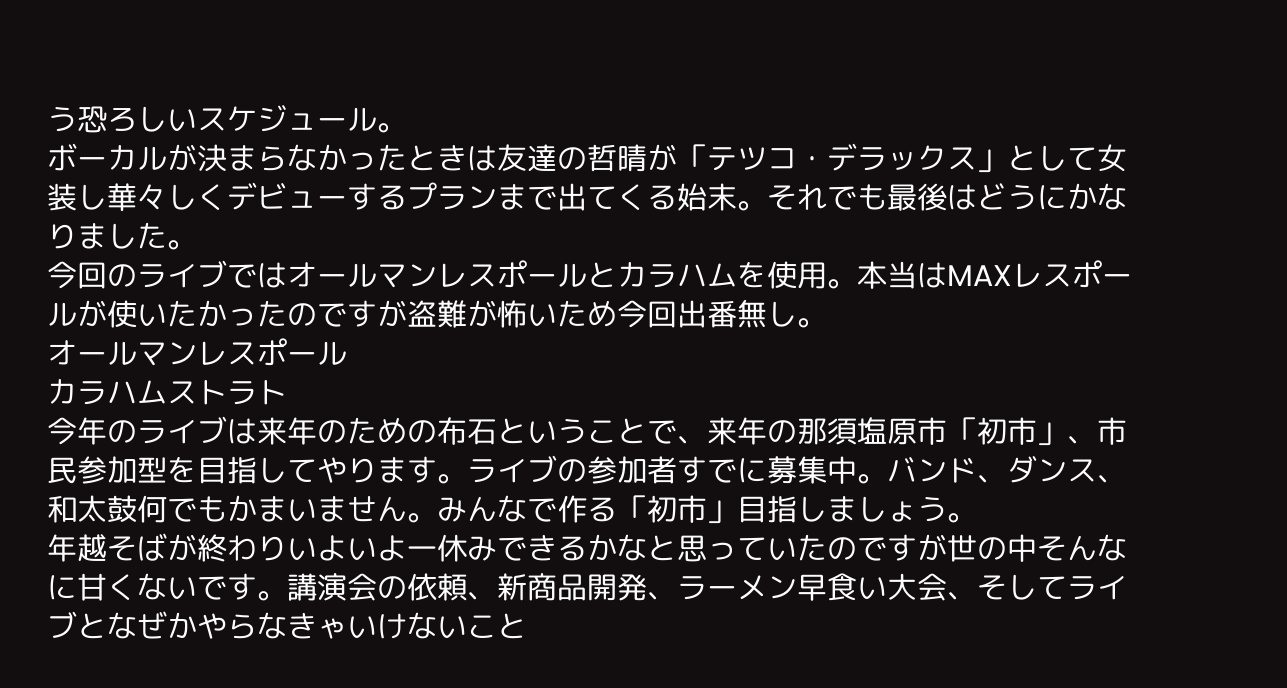う恐ろしいスケジュール。
ボーカルが決まらなかったときは友達の哲晴が「テツコ・デラックス」として女装し華々しくデビューするプランまで出てくる始末。それでも最後はどうにかなりました。
今回のライブではオールマンレスポールとカラハムを使用。本当はMAXレスポールが使いたかったのですが盗難が怖いため今回出番無し。
オールマンレスポール
カラハムストラト
今年のライブは来年のための布石ということで、来年の那須塩原市「初市」、市民参加型を目指してやります。ライブの参加者すでに募集中。バンド、ダンス、和太鼓何でもかまいません。みんなで作る「初市」目指しましょう。
年越そばが終わりいよいよ一休みできるかなと思っていたのですが世の中そんなに甘くないです。講演会の依頼、新商品開発、ラーメン早食い大会、そしてライブとなぜかやらなきゃいけないこと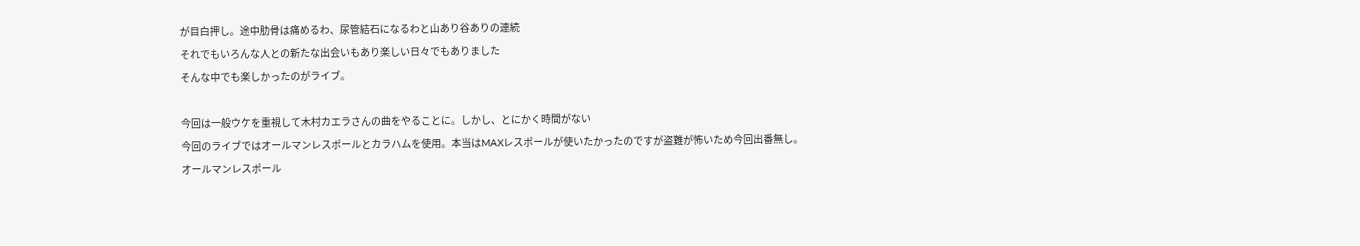が目白押し。途中肋骨は痛めるわ、尿管結石になるわと山あり谷ありの連続
それでもいろんな人との新たな出会いもあり楽しい日々でもありました
そんな中でも楽しかったのがライブ。

今回は一般ウケを重視して木村カエラさんの曲をやることに。しかし、とにかく時間がない
今回のライブではオールマンレスポールとカラハムを使用。本当はMAXレスポールが使いたかったのですが盗難が怖いため今回出番無し。
オールマンレスポール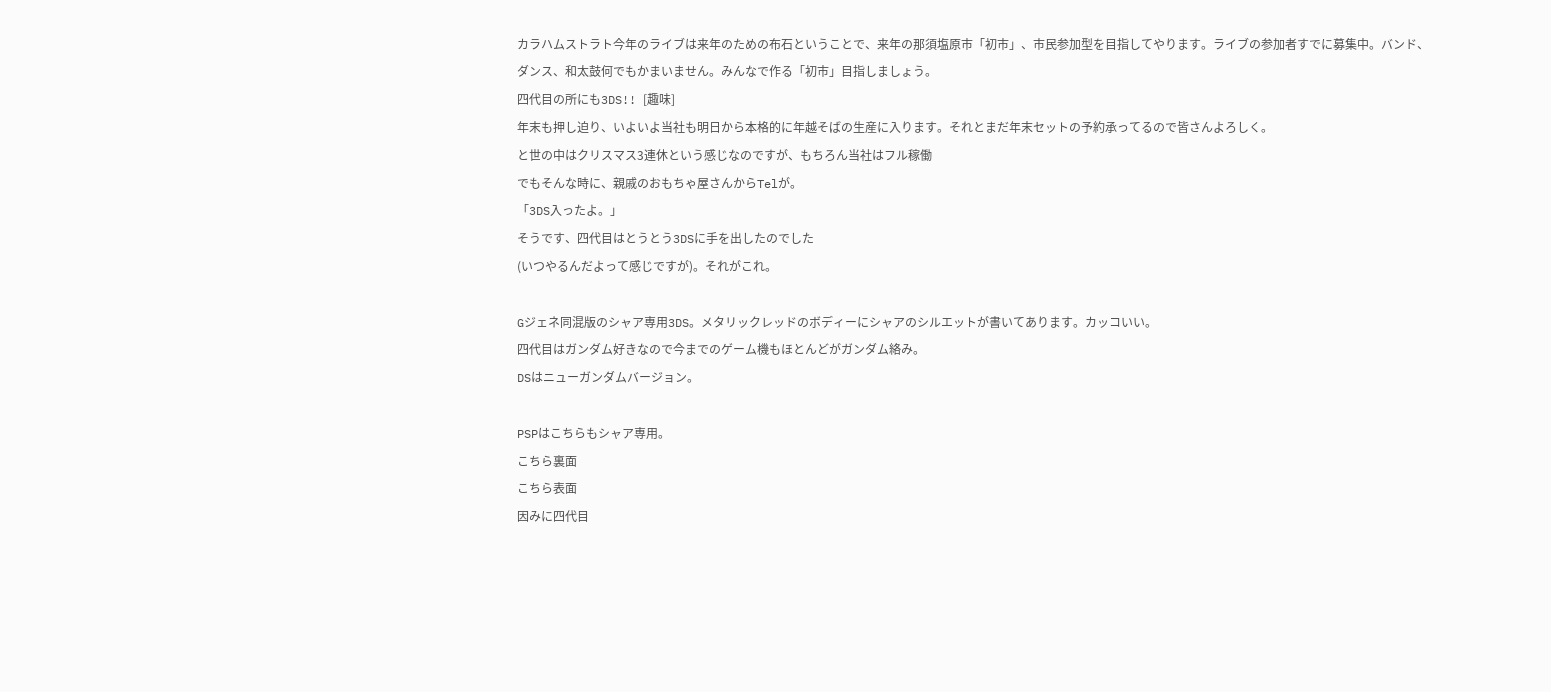カラハムストラト今年のライブは来年のための布石ということで、来年の那須塩原市「初市」、市民参加型を目指してやります。ライブの参加者すでに募集中。バンド、ダンス、和太鼓何でもかまいません。みんなで作る「初市」目指しましょう。
四代目の所にも3DS!! [趣味]
年末も押し迫り、いよいよ当社も明日から本格的に年越そばの生産に入ります。それとまだ年末セットの予約承ってるので皆さんよろしく。
と世の中はクリスマス3連休という感じなのですが、もちろん当社はフル稼働
でもそんな時に、親戚のおもちゃ屋さんからTelが。
「3DS入ったよ。」
そうです、四代目はとうとう3DSに手を出したのでした
(いつやるんだよって感じですが)。それがこれ。

Gジェネ同混版のシャア専用3DS。メタリックレッドのボディーにシャアのシルエットが書いてあります。カッコいい。
四代目はガンダム好きなので今までのゲーム機もほとんどがガンダム絡み。
DSはニューガンダムバージョン。

PSPはこちらもシャア専用。
こちら裏面
こちら表面
因みに四代目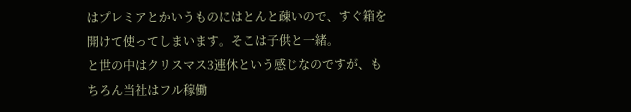はプレミアとかいうものにはとんと疎いので、すぐ箱を開けて使ってしまいます。そこは子供と一緒。
と世の中はクリスマス3連休という感じなのですが、もちろん当社はフル稼働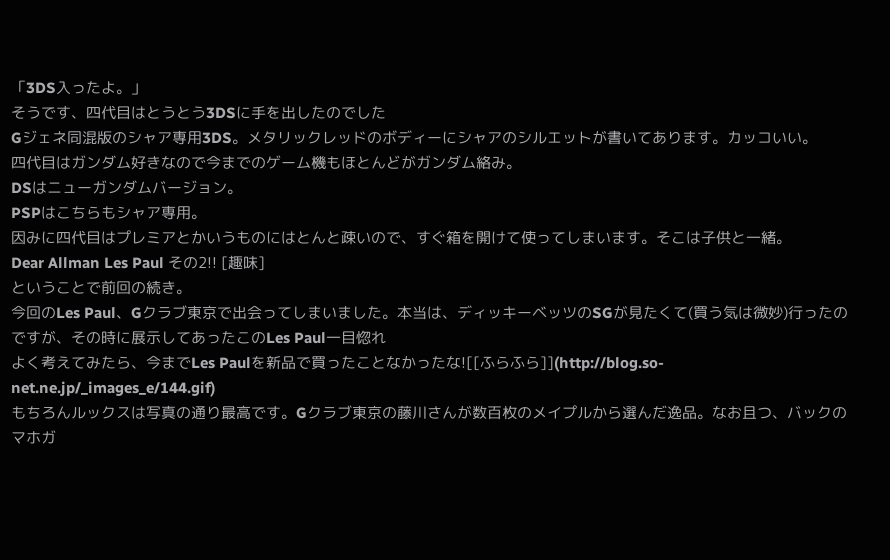「3DS入ったよ。」
そうです、四代目はとうとう3DSに手を出したのでした
Gジェネ同混版のシャア専用3DS。メタリックレッドのボディーにシャアのシルエットが書いてあります。カッコいい。
四代目はガンダム好きなので今までのゲーム機もほとんどがガンダム絡み。
DSはニューガンダムバージョン。
PSPはこちらもシャア専用。
因みに四代目はプレミアとかいうものにはとんと疎いので、すぐ箱を開けて使ってしまいます。そこは子供と一緒。
Dear Allman Les Paul その2!! [趣味]
ということで前回の続き。
今回のLes Paul、Gクラブ東京で出会ってしまいました。本当は、ディッキーベッツのSGが見たくて(買う気は微妙)行ったのですが、その時に展示してあったこのLes Paul一目惚れ
よく考えてみたら、今までLes Paulを新品で買ったことなかったな![[ふらふら]](http://blog.so-net.ne.jp/_images_e/144.gif)
もちろんルックスは写真の通り最高です。Gクラブ東京の藤川さんが数百枚のメイプルから選んだ逸品。なお且つ、バックのマホガ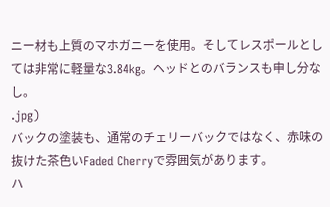ニー材も上質のマホガニーを使用。そしてレスポールとしては非常に軽量な3.84kg。ヘッドとのバランスも申し分なし。
.jpg)
バックの塗装も、通常のチェリーバックではなく、赤味の抜けた茶色いFaded Cherryで雰囲気があります。
ハ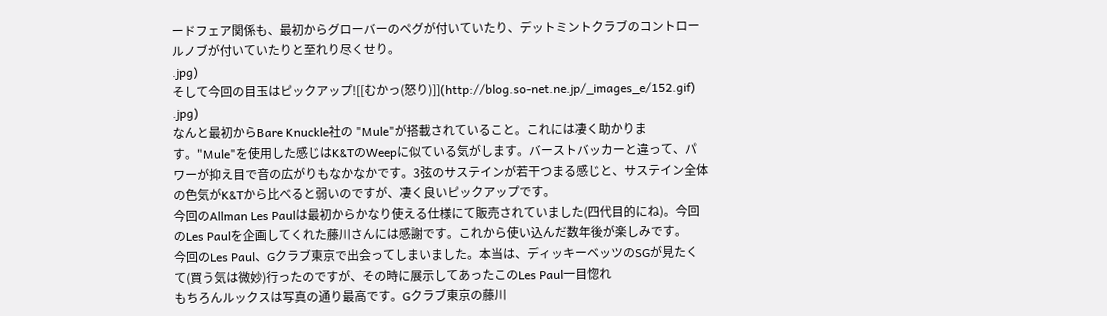ードフェア関係も、最初からグローバーのペグが付いていたり、デットミントクラブのコントロールノブが付いていたりと至れり尽くせり。
.jpg)
そして今回の目玉はピックアップ![[むかっ(怒り)]](http://blog.so-net.ne.jp/_images_e/152.gif)
.jpg)
なんと最初からBare Knuckle社の "Mule"が搭載されていること。これには凄く助かります。"Mule"を使用した感じはK&TのWeepに似ている気がします。バーストバッカーと違って、パワーが抑え目で音の広がりもなかなかです。3弦のサステインが若干つまる感じと、サステイン全体の色気がK&Tから比べると弱いのですが、凄く良いピックアップです。
今回のAllman Les Paulは最初からかなり使える仕様にて販売されていました(四代目的にね)。今回のLes Paulを企画してくれた藤川さんには感謝です。これから使い込んだ数年後が楽しみです。
今回のLes Paul、Gクラブ東京で出会ってしまいました。本当は、ディッキーベッツのSGが見たくて(買う気は微妙)行ったのですが、その時に展示してあったこのLes Paul一目惚れ
もちろんルックスは写真の通り最高です。Gクラブ東京の藤川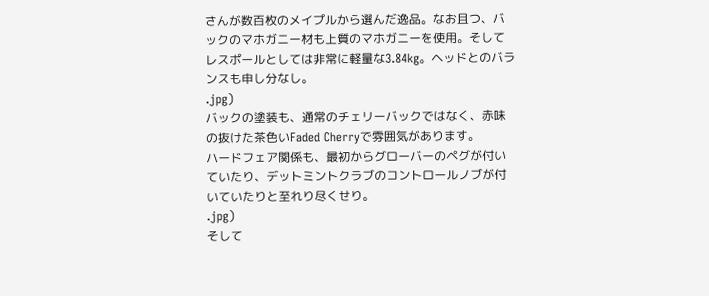さんが数百枚のメイプルから選んだ逸品。なお且つ、バックのマホガニー材も上質のマホガニーを使用。そしてレスポールとしては非常に軽量な3.84kg。ヘッドとのバランスも申し分なし。
.jpg)
バックの塗装も、通常のチェリーバックではなく、赤味の抜けた茶色いFaded Cherryで雰囲気があります。
ハードフェア関係も、最初からグローバーのペグが付いていたり、デットミントクラブのコントロールノブが付いていたりと至れり尽くせり。
.jpg)
そして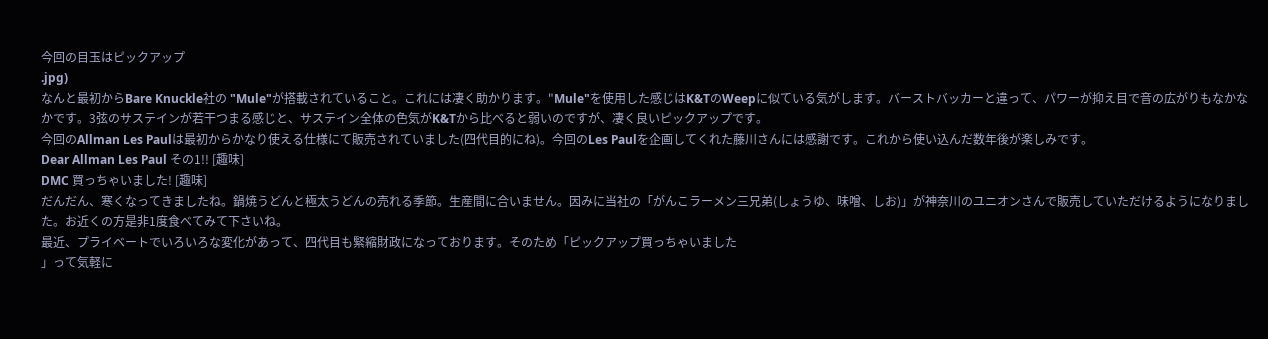今回の目玉はピックアップ
.jpg)
なんと最初からBare Knuckle社の "Mule"が搭載されていること。これには凄く助かります。"Mule"を使用した感じはK&TのWeepに似ている気がします。バーストバッカーと違って、パワーが抑え目で音の広がりもなかなかです。3弦のサステインが若干つまる感じと、サステイン全体の色気がK&Tから比べると弱いのですが、凄く良いピックアップです。
今回のAllman Les Paulは最初からかなり使える仕様にて販売されていました(四代目的にね)。今回のLes Paulを企画してくれた藤川さんには感謝です。これから使い込んだ数年後が楽しみです。
Dear Allman Les Paul その1!! [趣味]
DMC 買っちゃいました! [趣味]
だんだん、寒くなってきましたね。鍋焼うどんと極太うどんの売れる季節。生産間に合いません。因みに当社の「がんこラーメン三兄弟(しょうゆ、味噌、しお)」が神奈川のユニオンさんで販売していただけるようになりました。お近くの方是非1度食べてみて下さいね。
最近、プライベートでいろいろな変化があって、四代目も緊縮財政になっております。そのため「ピックアップ買っちゃいました
」って気軽に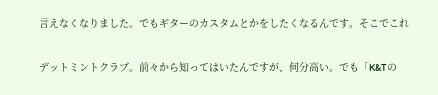言えなくなりました。でもギターのカスタムとかをしたくなるんです。そこでこれ

デットミントクラブ。前々から知ってはいたんですが、何分高い。でも「K&Tの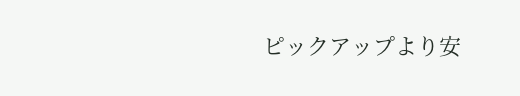ピックアップより安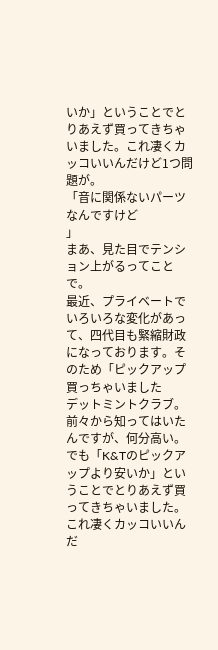いか」ということでとりあえず買ってきちゃいました。これ凄くカッコいいんだけど1つ問題が。
「音に関係ないパーツなんですけど
」
まあ、見た目でテンション上がるってことで。
最近、プライベートでいろいろな変化があって、四代目も緊縮財政になっております。そのため「ピックアップ買っちゃいました
デットミントクラブ。前々から知ってはいたんですが、何分高い。でも「K&Tのピックアップより安いか」ということでとりあえず買ってきちゃいました。これ凄くカッコいいんだ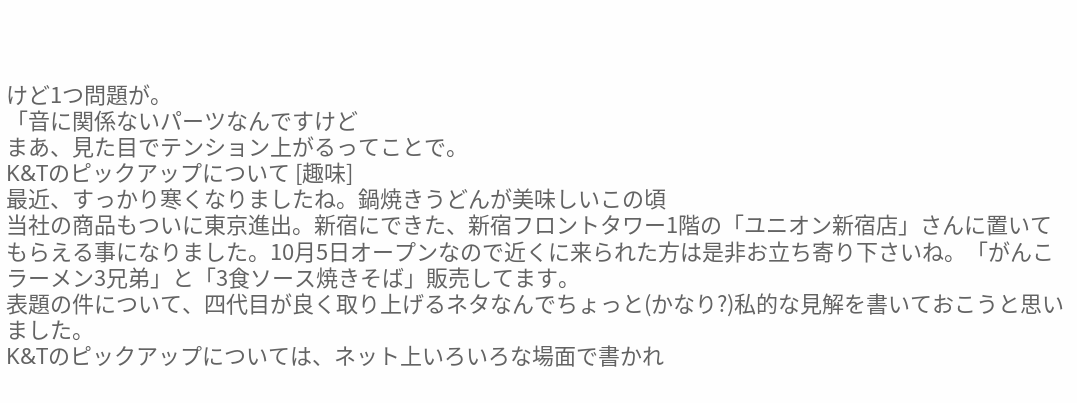けど1つ問題が。
「音に関係ないパーツなんですけど
まあ、見た目でテンション上がるってことで。
K&Tのピックアップについて [趣味]
最近、すっかり寒くなりましたね。鍋焼きうどんが美味しいこの頃
当社の商品もついに東京進出。新宿にできた、新宿フロントタワー1階の「ユニオン新宿店」さんに置いてもらえる事になりました。10月5日オープンなので近くに来られた方は是非お立ち寄り下さいね。「がんこラーメン3兄弟」と「3食ソース焼きそば」販売してます。
表題の件について、四代目が良く取り上げるネタなんでちょっと(かなり?)私的な見解を書いておこうと思いました。
K&Tのピックアップについては、ネット上いろいろな場面で書かれ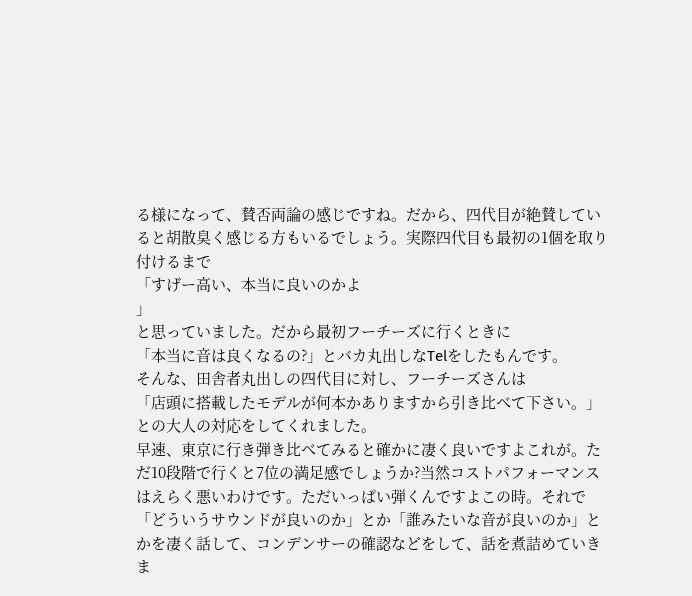る様になって、賛否両論の感じですね。だから、四代目が絶賛していると胡散臭く感じる方もいるでしょう。実際四代目も最初の1個を取り付けるまで
「すげー高い、本当に良いのかよ
」
と思っていました。だから最初フーチーズに行くときに
「本当に音は良くなるの?」とバカ丸出しなTelをしたもんです。
そんな、田舎者丸出しの四代目に対し、フーチーズさんは
「店頭に搭載したモデルが何本かありますから引き比べて下さい。」との大人の対応をしてくれました。
早速、東京に行き弾き比べてみると確かに凄く良いですよこれが。ただ10段階で行くと7位の満足感でしょうか?当然コストパフォーマンスはえらく悪いわけです。ただいっぱい弾くんですよこの時。それで「どういうサウンドが良いのか」とか「誰みたいな音が良いのか」とかを凄く話して、コンデンサーの確認などをして、話を煮詰めていきま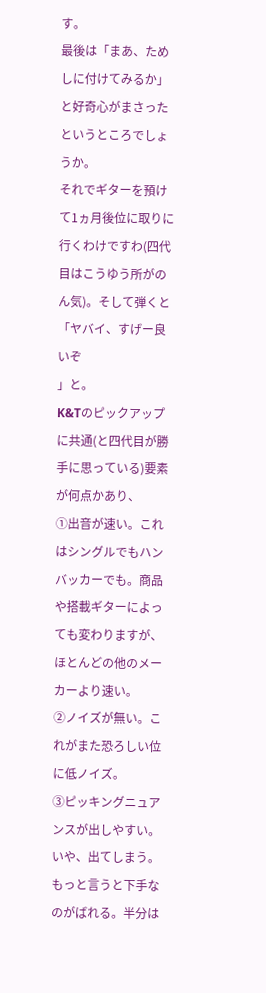す。
最後は「まあ、ためしに付けてみるか」と好奇心がまさったというところでしょうか。
それでギターを預けて1ヵ月後位に取りに行くわけですわ(四代目はこうゆう所がのん気)。そして弾くと
「ヤバイ、すげー良いぞ
」と。
K&Tのピックアップに共通(と四代目が勝手に思っている)要素が何点かあり、
①出音が速い。これはシングルでもハンバッカーでも。商品や搭載ギターによっても変わりますが、ほとんどの他のメーカーより速い。
②ノイズが無い。これがまた恐ろしい位に低ノイズ。
③ピッキングニュアンスが出しやすい。いや、出てしまう。もっと言うと下手なのがばれる。半分は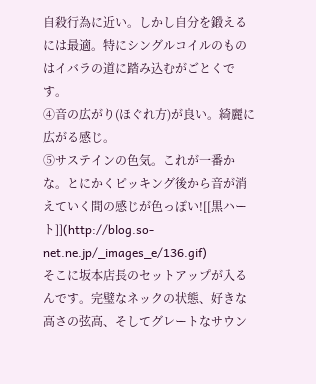自殺行為に近い。しかし自分を鍛えるには最適。特にシングルコイルのものはイバラの道に踏み込むがごとくです。
④音の広がり(ほぐれ方)が良い。綺麗に広がる感じ。
⑤サステインの色気。これが一番かな。とにかくピッキング後から音が消えていく間の感じが色っぽい![[黒ハート]](http://blog.so-net.ne.jp/_images_e/136.gif)
そこに坂本店長のセットアップが入るんです。完璧なネックの状態、好きな高さの弦高、そしてグレートなサウン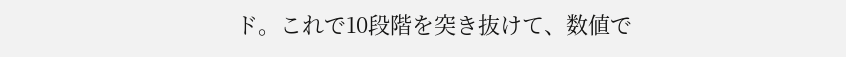ド。これで10段階を突き抜けて、数値で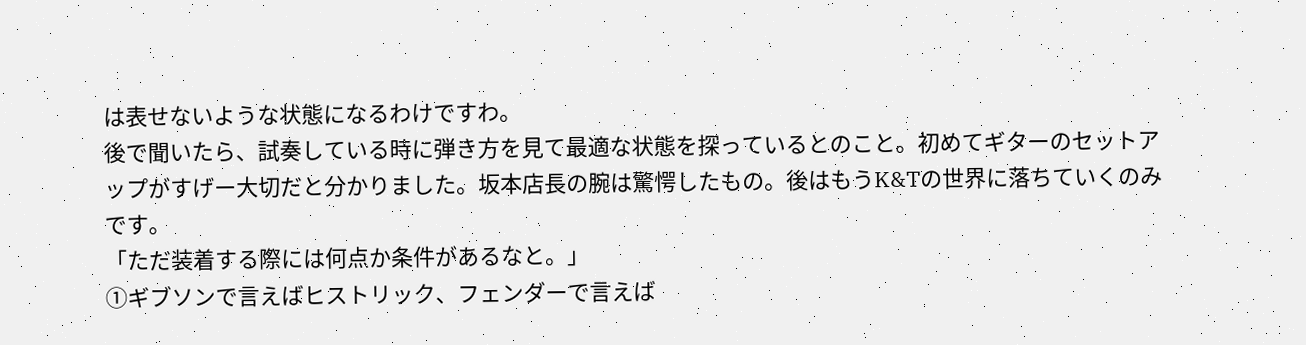は表せないような状態になるわけですわ。
後で聞いたら、試奏している時に弾き方を見て最適な状態を探っているとのこと。初めてギターのセットアップがすげー大切だと分かりました。坂本店長の腕は驚愕したもの。後はもうK&Tの世界に落ちていくのみ
です。
「ただ装着する際には何点か条件があるなと。」
①ギブソンで言えばヒストリック、フェンダーで言えば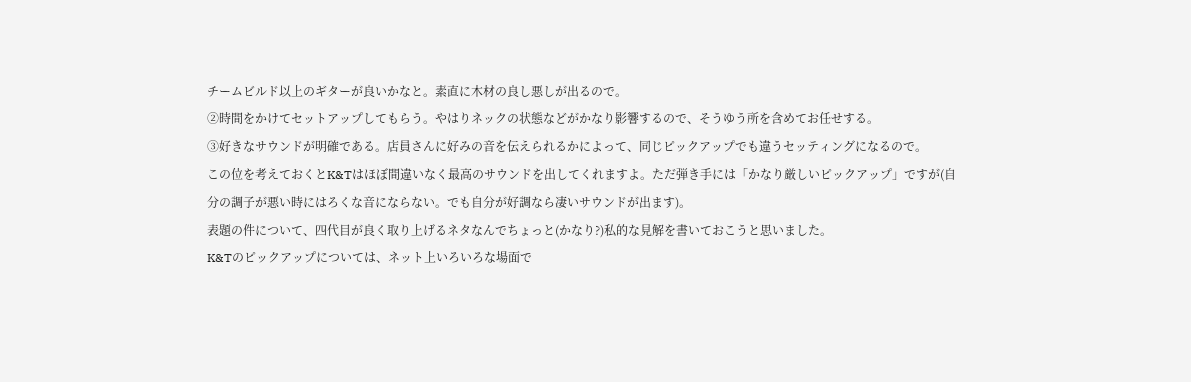チームビルド以上のギターが良いかなと。素直に木材の良し悪しが出るので。
②時間をかけてセットアップしてもらう。やはりネックの状態などがかなり影響するので、そうゆう所を含めてお任せする。
③好きなサウンドが明確である。店員さんに好みの音を伝えられるかによって、同じピックアップでも違うセッティングになるので。
この位を考えておくとK&Tはほぼ間違いなく最高のサウンドを出してくれますよ。ただ弾き手には「かなり厳しいピックアップ」ですが(自分の調子が悪い時にはろくな音にならない。でも自分が好調なら凄いサウンドが出ます)。
表題の件について、四代目が良く取り上げるネタなんでちょっと(かなり?)私的な見解を書いておこうと思いました。
K&Tのピックアップについては、ネット上いろいろな場面で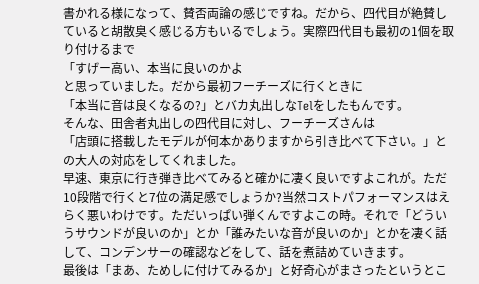書かれる様になって、賛否両論の感じですね。だから、四代目が絶賛していると胡散臭く感じる方もいるでしょう。実際四代目も最初の1個を取り付けるまで
「すげー高い、本当に良いのかよ
と思っていました。だから最初フーチーズに行くときに
「本当に音は良くなるの?」とバカ丸出しなTelをしたもんです。
そんな、田舎者丸出しの四代目に対し、フーチーズさんは
「店頭に搭載したモデルが何本かありますから引き比べて下さい。」との大人の対応をしてくれました。
早速、東京に行き弾き比べてみると確かに凄く良いですよこれが。ただ10段階で行くと7位の満足感でしょうか?当然コストパフォーマンスはえらく悪いわけです。ただいっぱい弾くんですよこの時。それで「どういうサウンドが良いのか」とか「誰みたいな音が良いのか」とかを凄く話して、コンデンサーの確認などをして、話を煮詰めていきます。
最後は「まあ、ためしに付けてみるか」と好奇心がまさったというとこ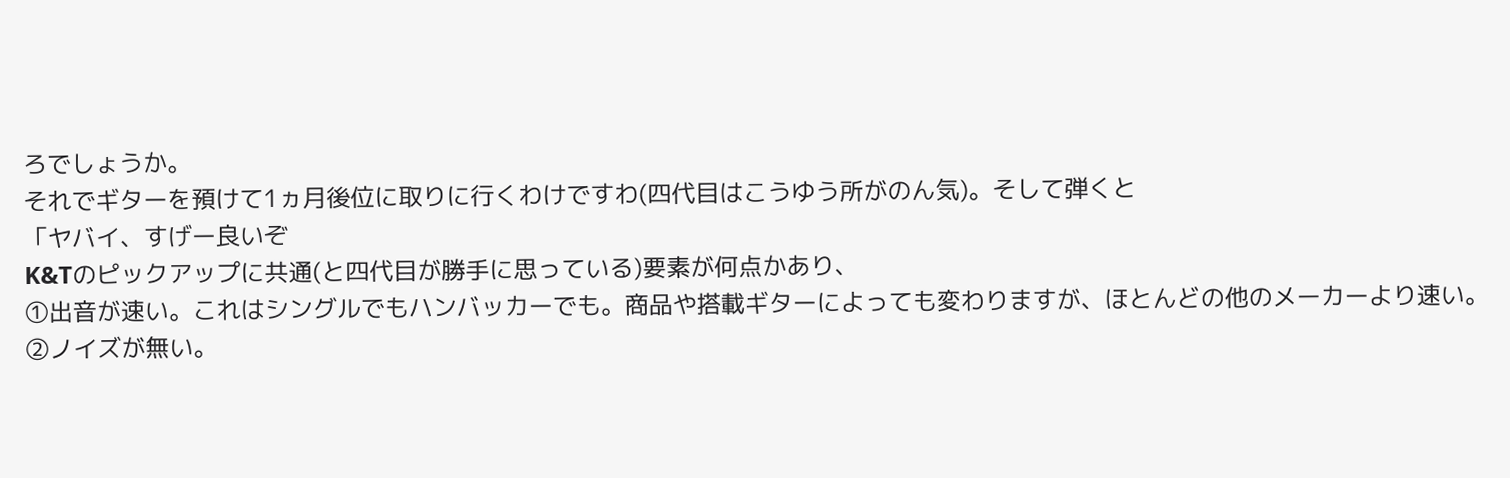ろでしょうか。
それでギターを預けて1ヵ月後位に取りに行くわけですわ(四代目はこうゆう所がのん気)。そして弾くと
「ヤバイ、すげー良いぞ
K&Tのピックアップに共通(と四代目が勝手に思っている)要素が何点かあり、
①出音が速い。これはシングルでもハンバッカーでも。商品や搭載ギターによっても変わりますが、ほとんどの他のメーカーより速い。
②ノイズが無い。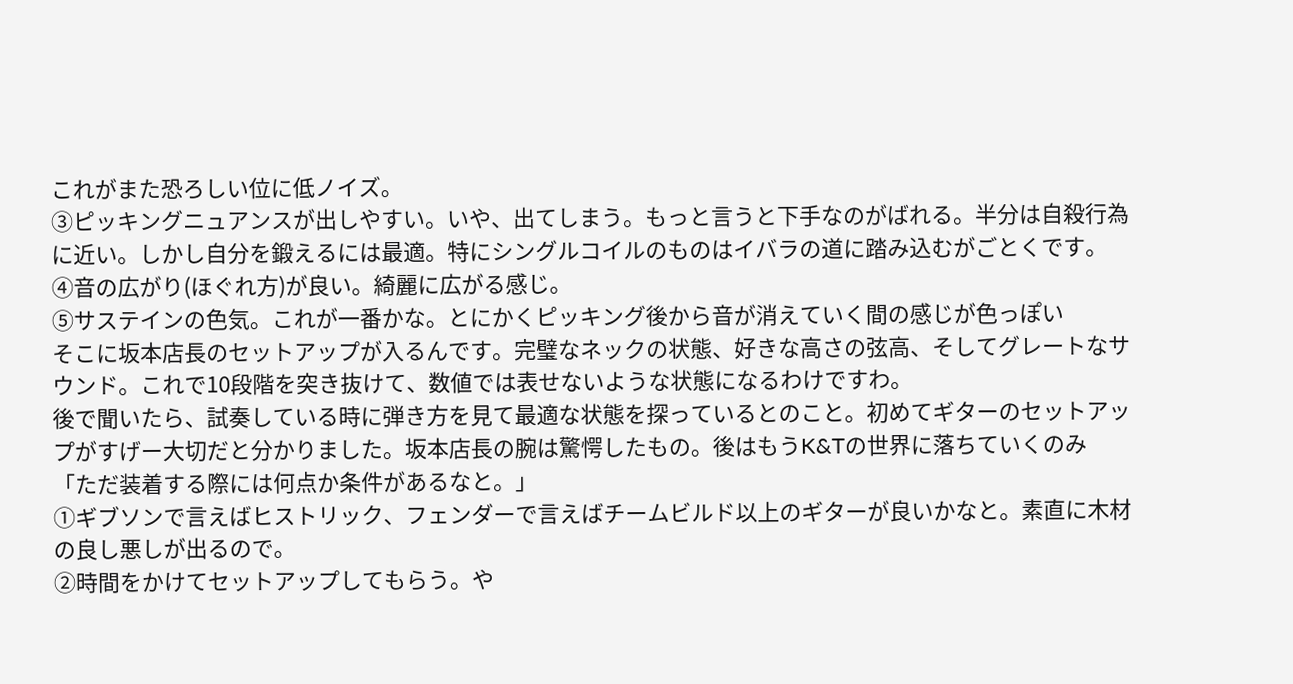これがまた恐ろしい位に低ノイズ。
③ピッキングニュアンスが出しやすい。いや、出てしまう。もっと言うと下手なのがばれる。半分は自殺行為に近い。しかし自分を鍛えるには最適。特にシングルコイルのものはイバラの道に踏み込むがごとくです。
④音の広がり(ほぐれ方)が良い。綺麗に広がる感じ。
⑤サステインの色気。これが一番かな。とにかくピッキング後から音が消えていく間の感じが色っぽい
そこに坂本店長のセットアップが入るんです。完璧なネックの状態、好きな高さの弦高、そしてグレートなサウンド。これで10段階を突き抜けて、数値では表せないような状態になるわけですわ。
後で聞いたら、試奏している時に弾き方を見て最適な状態を探っているとのこと。初めてギターのセットアップがすげー大切だと分かりました。坂本店長の腕は驚愕したもの。後はもうK&Tの世界に落ちていくのみ
「ただ装着する際には何点か条件があるなと。」
①ギブソンで言えばヒストリック、フェンダーで言えばチームビルド以上のギターが良いかなと。素直に木材の良し悪しが出るので。
②時間をかけてセットアップしてもらう。や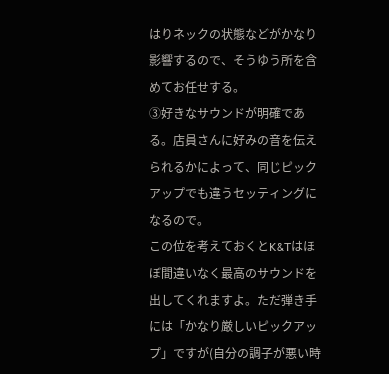はりネックの状態などがかなり影響するので、そうゆう所を含めてお任せする。
③好きなサウンドが明確である。店員さんに好みの音を伝えられるかによって、同じピックアップでも違うセッティングになるので。
この位を考えておくとK&Tはほぼ間違いなく最高のサウンドを出してくれますよ。ただ弾き手には「かなり厳しいピックアップ」ですが(自分の調子が悪い時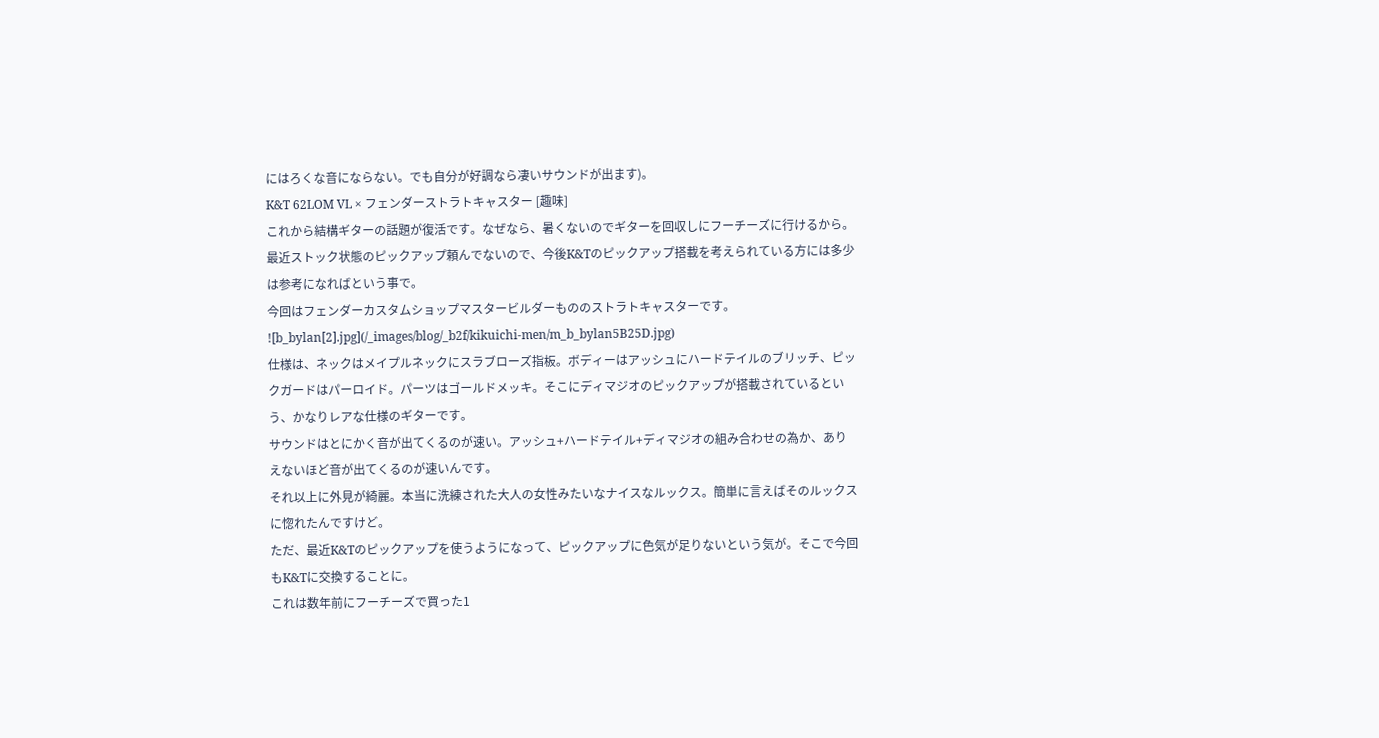にはろくな音にならない。でも自分が好調なら凄いサウンドが出ます)。
K&T 62LOM VL × フェンダーストラトキャスター [趣味]
これから結構ギターの話題が復活です。なぜなら、暑くないのでギターを回収しにフーチーズに行けるから。
最近ストック状態のピックアップ頼んでないので、今後K&Tのピックアップ搭載を考えられている方には多少は参考になればという事で。
今回はフェンダーカスタムショップマスタービルダーもののストラトキャスターです。
![b_bylan[2].jpg](/_images/blog/_b2f/kikuichi-men/m_b_bylan5B25D.jpg)
仕様は、ネックはメイプルネックにスラブローズ指板。ボディーはアッシュにハードテイルのブリッチ、ピックガードはパーロイド。パーツはゴールドメッキ。そこにディマジオのピックアップが搭載されているという、かなりレアな仕様のギターです。
サウンドはとにかく音が出てくるのが速い。アッシュ+ハードテイル+ディマジオの組み合わせの為か、ありえないほど音が出てくるのが速いんです。
それ以上に外見が綺麗。本当に洗練された大人の女性みたいなナイスなルックス。簡単に言えばそのルックスに惚れたんですけど。
ただ、最近K&Tのピックアップを使うようになって、ピックアップに色気が足りないという気が。そこで今回もK&Tに交換することに。
これは数年前にフーチーズで買った1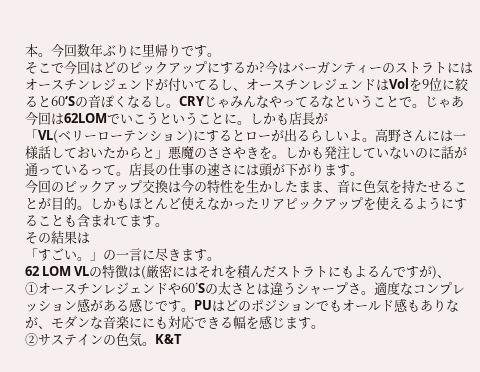本。今回数年ぶりに里帰りです。
そこで今回はどのピックアップにするか?今はバーガンティーのストラトにはオースチンレジェンドが付いてるし、オースチンレジェンドはVolを9位に絞ると60‘Sの音ぽくなるし。CRYじゃみんなやってるなということで。じゃあ今回は62LOMでいこうということに。しかも店長が
「VL(ベリーローテンション)にするとローが出るらしいよ。高野さんには一様話しておいたからと」悪魔のささやきを。しかも発注していないのに話が通っているって。店長の仕事の速さには頭が下がります。
今回のピックアップ交換は今の特性を生かしたまま、音に色気を持たせることが目的。しかもほとんど使えなかったリアピックアップを使えるようにすることも含まれてます。
その結果は
「すごい。」の一言に尽きます。
62 LOM VLの特徴は(厳密にはそれを積んだストラトにもよるんですが)、
①オースチンレジェンドや60’Sの太さとは違うシャープさ。適度なコンプレッション感がある感じです。PUはどのポジションでもオールド感もありなが、モダンな音楽ににも対応できる幅を感じます。
②サステインの色気。K&T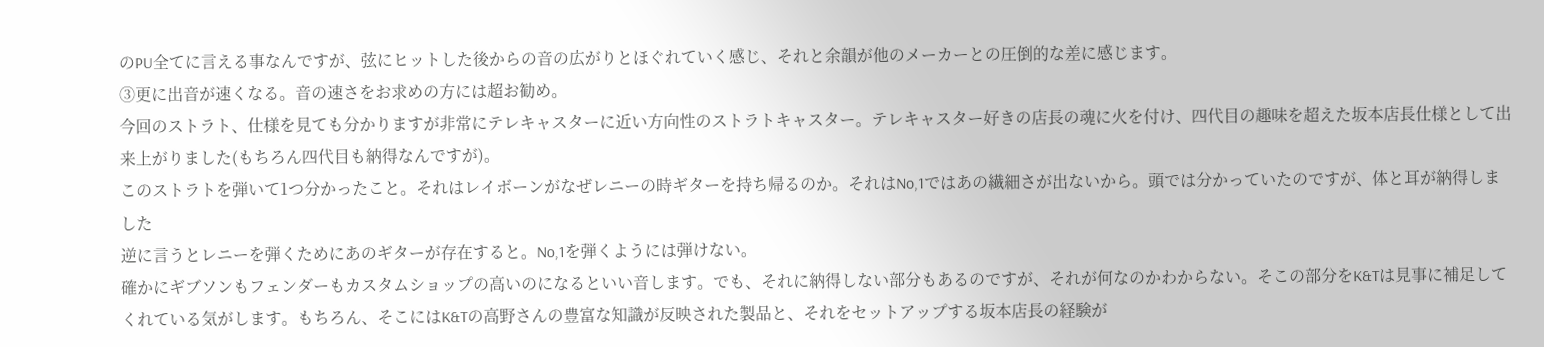のPU全てに言える事なんですが、弦にヒットした後からの音の広がりとほぐれていく感じ、それと余韻が他のメーカーとの圧倒的な差に感じます。
③更に出音が速くなる。音の速さをお求めの方には超お勧め。
今回のストラト、仕様を見ても分かりますが非常にテレキャスターに近い方向性のストラトキャスター。テレキャスター好きの店長の魂に火を付け、四代目の趣味を超えた坂本店長仕様として出来上がりました(もちろん四代目も納得なんですが)。
このストラトを弾いて1つ分かったこと。それはレイボーンがなぜレニーの時ギターを持ち帰るのか。それはNo,1ではあの繊細さが出ないから。頭では分かっていたのですが、体と耳が納得しました
逆に言うとレニーを弾くためにあのギターが存在すると。No,1を弾くようには弾けない。
確かにギブソンもフェンダーもカスタムショップの高いのになるといい音します。でも、それに納得しない部分もあるのですが、それが何なのかわからない。そこの部分をK&Tは見事に補足してくれている気がします。もちろん、そこにはK&Tの高野さんの豊富な知識が反映された製品と、それをセットアップする坂本店長の経験が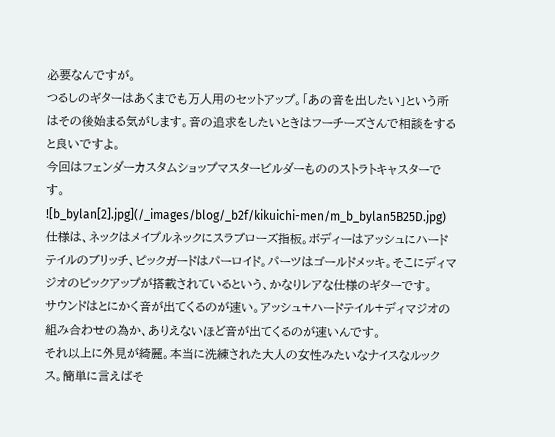必要なんですが。
つるしのギターはあくまでも万人用のセットアップ。「あの音を出したい」という所はその後始まる気がします。音の追求をしたいときはフーチーズさんで相談をすると良いですよ。
今回はフェンダーカスタムショップマスタービルダーもののストラトキャスターです。
![b_bylan[2].jpg](/_images/blog/_b2f/kikuichi-men/m_b_bylan5B25D.jpg)
仕様は、ネックはメイプルネックにスラブローズ指板。ボディーはアッシュにハードテイルのブリッチ、ピックガードはパーロイド。パーツはゴールドメッキ。そこにディマジオのピックアップが搭載されているという、かなりレアな仕様のギターです。
サウンドはとにかく音が出てくるのが速い。アッシュ+ハードテイル+ディマジオの組み合わせの為か、ありえないほど音が出てくるのが速いんです。
それ以上に外見が綺麗。本当に洗練された大人の女性みたいなナイスなルックス。簡単に言えばそ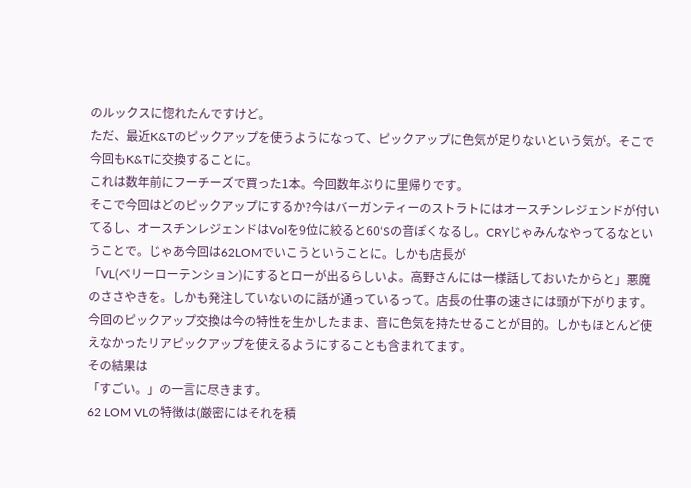のルックスに惚れたんですけど。
ただ、最近K&Tのピックアップを使うようになって、ピックアップに色気が足りないという気が。そこで今回もK&Tに交換することに。
これは数年前にフーチーズで買った1本。今回数年ぶりに里帰りです。
そこで今回はどのピックアップにするか?今はバーガンティーのストラトにはオースチンレジェンドが付いてるし、オースチンレジェンドはVolを9位に絞ると60‘Sの音ぽくなるし。CRYじゃみんなやってるなということで。じゃあ今回は62LOMでいこうということに。しかも店長が
「VL(ベリーローテンション)にするとローが出るらしいよ。高野さんには一様話しておいたからと」悪魔のささやきを。しかも発注していないのに話が通っているって。店長の仕事の速さには頭が下がります。
今回のピックアップ交換は今の特性を生かしたまま、音に色気を持たせることが目的。しかもほとんど使えなかったリアピックアップを使えるようにすることも含まれてます。
その結果は
「すごい。」の一言に尽きます。
62 LOM VLの特徴は(厳密にはそれを積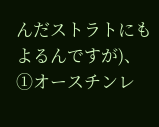んだストラトにもよるんですが)、
①オースチンレ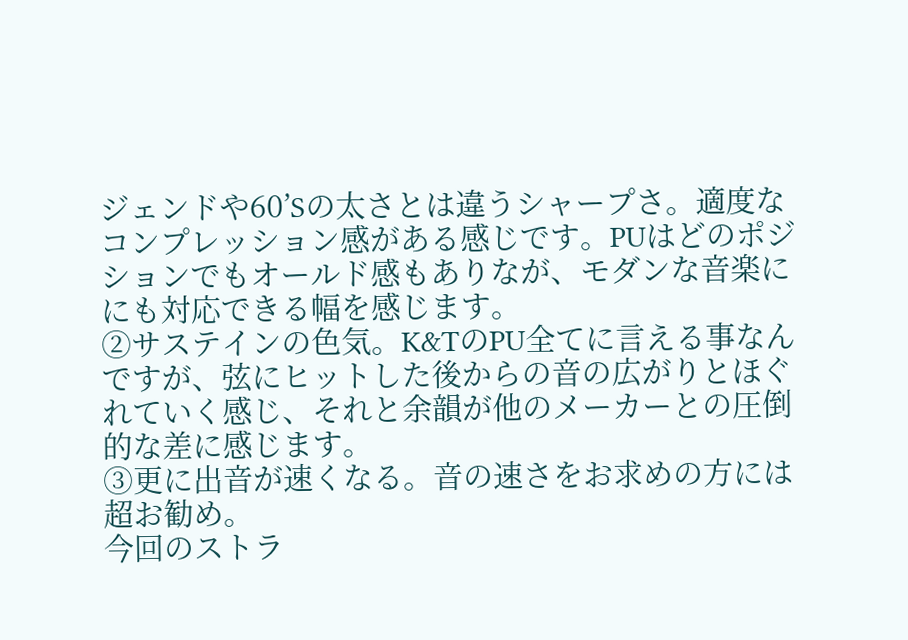ジェンドや60’Sの太さとは違うシャープさ。適度なコンプレッション感がある感じです。PUはどのポジションでもオールド感もありなが、モダンな音楽ににも対応できる幅を感じます。
②サステインの色気。K&TのPU全てに言える事なんですが、弦にヒットした後からの音の広がりとほぐれていく感じ、それと余韻が他のメーカーとの圧倒的な差に感じます。
③更に出音が速くなる。音の速さをお求めの方には超お勧め。
今回のストラ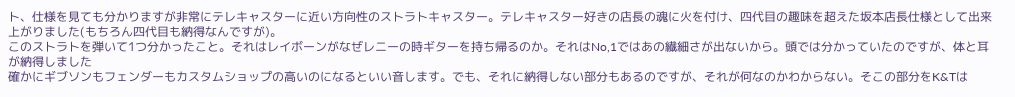ト、仕様を見ても分かりますが非常にテレキャスターに近い方向性のストラトキャスター。テレキャスター好きの店長の魂に火を付け、四代目の趣味を超えた坂本店長仕様として出来上がりました(もちろん四代目も納得なんですが)。
このストラトを弾いて1つ分かったこと。それはレイボーンがなぜレニーの時ギターを持ち帰るのか。それはNo,1ではあの繊細さが出ないから。頭では分かっていたのですが、体と耳が納得しました
確かにギブソンもフェンダーもカスタムショップの高いのになるといい音します。でも、それに納得しない部分もあるのですが、それが何なのかわからない。そこの部分をK&Tは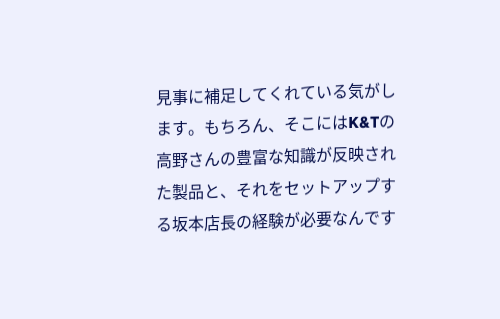見事に補足してくれている気がします。もちろん、そこにはK&Tの高野さんの豊富な知識が反映された製品と、それをセットアップする坂本店長の経験が必要なんです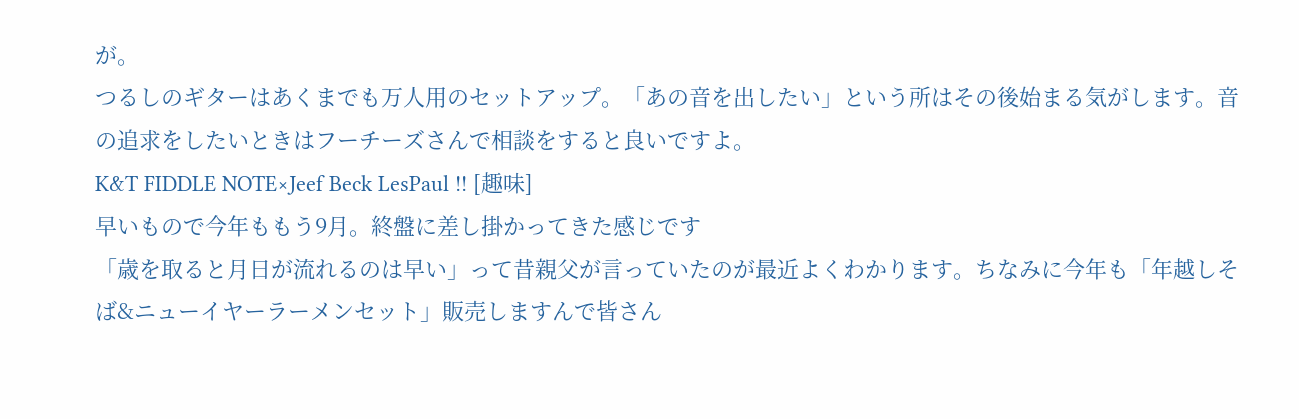が。
つるしのギターはあくまでも万人用のセットアップ。「あの音を出したい」という所はその後始まる気がします。音の追求をしたいときはフーチーズさんで相談をすると良いですよ。
K&T FIDDLE NOTE×Jeef Beck LesPaul !! [趣味]
早いもので今年ももう9月。終盤に差し掛かってきた感じです
「歳を取ると月日が流れるのは早い」って昔親父が言っていたのが最近よくわかります。ちなみに今年も「年越しそば&ニューイヤーラーメンセット」販売しますんで皆さん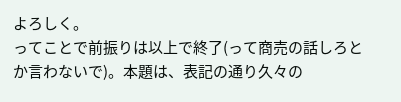よろしく。
ってことで前振りは以上で終了(って商売の話しろとか言わないで)。本題は、表記の通り久々の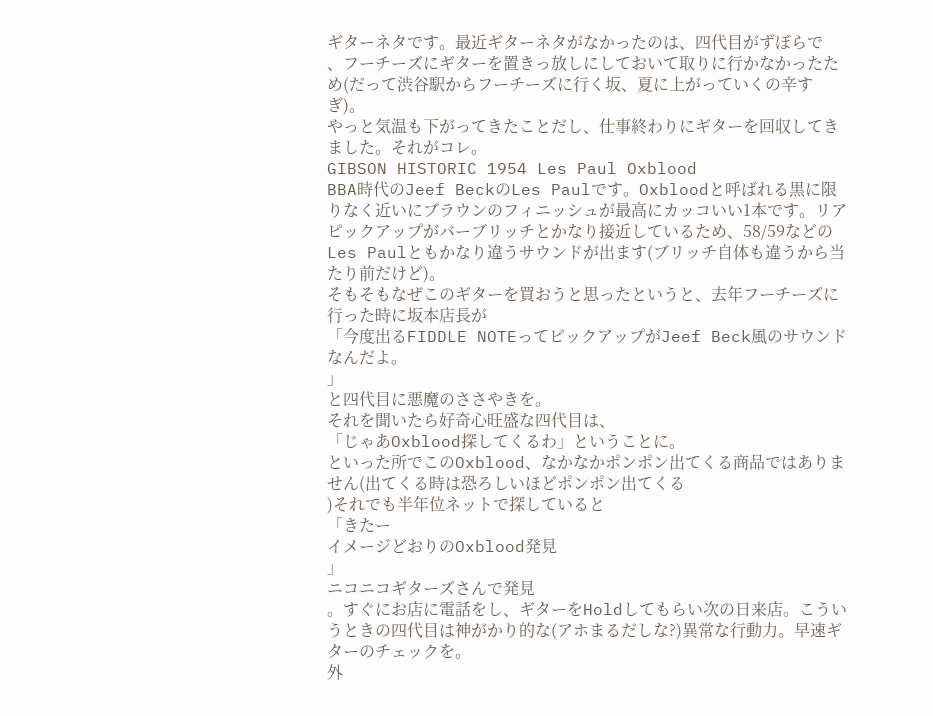ギターネタです。最近ギターネタがなかったのは、四代目がずぼらで
、フーチーズにギターを置きっ放しにしておいて取りに行かなかったため(だって渋谷駅からフーチーズに行く坂、夏に上がっていくの辛すぎ)。
やっと気温も下がってきたことだし、仕事終わりにギターを回収してきました。それがコレ。
GIBSON HISTORIC 1954 Les Paul Oxblood
BBA時代のJeef BeckのLes Paulです。Oxbloodと呼ばれる黒に限りなく近いにブラウンのフィニッシュが最高にカッコいい1本です。リアピックアップがバーブリッチとかなり接近しているため、58/59などのLes Paulともかなり違うサウンドが出ます(ブリッチ自体も違うから当たり前だけど)。
そもそもなぜこのギターを買おうと思ったというと、去年フーチーズに行った時に坂本店長が
「今度出るFIDDLE NOTEってピックアップがJeef Beck風のサウンドなんだよ。
」
と四代目に悪魔のささやきを。
それを聞いたら好奇心旺盛な四代目は、
「じゃあOxblood探してくるわ」ということに。
といった所でこのOxblood、なかなかポンポン出てくる商品ではありません(出てくる時は恐ろしいほどポンポン出てくる
)それでも半年位ネットで探していると
「きたー
イメージどおりのOxblood発見
」
ニコニコギターズさんで発見
。すぐにお店に電話をし、ギターをHoldしてもらい次の日来店。こういうときの四代目は神がかり的な(アホまるだしな?)異常な行動力。早速ギターのチェックを。
外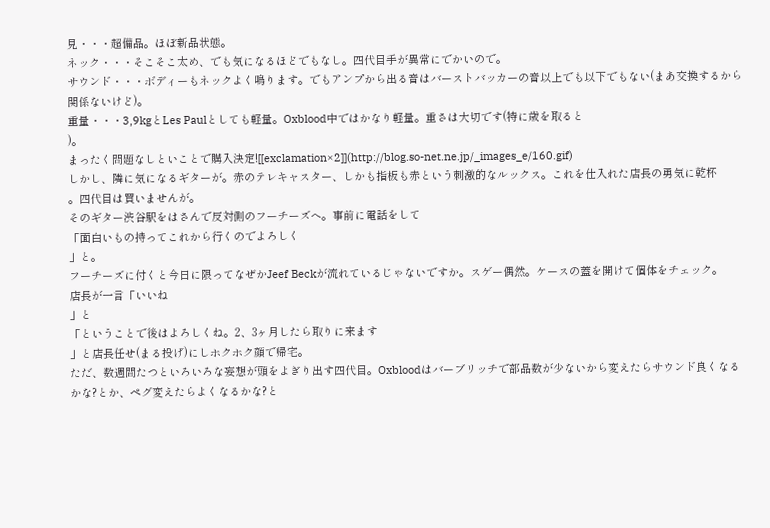見・・・超備品。ほぼ新品状態。
ネック・・・そこそこ太め、でも気になるほどでもなし。四代目手が異常にでかいので。
サウンド・・・ボディーもネックよく鳴ります。でもアンプから出る音はバーストバッカーの音以上でも以下でもない(まあ交換するから関係ないけど)。
重量・・・3,9kgとLes Paulとしても軽量。Oxblood中ではかなり軽量。重さは大切です(特に歳を取ると
)。
まったく問題なしといことで購入決定![[exclamation×2]](http://blog.so-net.ne.jp/_images_e/160.gif)
しかし、隣に気になるギターが。赤のテレキャスター、しかも指板も赤という刺激的なルックス。これを仕入れた店長の勇気に乾杯
。四代目は買いませんが。
そのギター渋谷駅をはさんで反対側のフーチーズへ。事前に電話をして
「面白いもの持ってこれから行くのでよろしく
」と。
フーチーズに付くと今日に限ってなぜかJeef Beckが流れているじゃないですか。スゲー偶然。ケースの蓋を開けて個体をチェック。
店長が一言「いいね
」と
「ということで後はよろしくね。2、3ヶ月したら取りに来ます
」と店長任せ(まる投げ)にしホクホク顔で帰宅。
ただ、数週間たつといろいろな妄想が頭をよぎり出す四代目。Oxbloodはバーブリッチで部品数が少ないから変えたらサウンド良くなるかな?とか、ペグ変えたらよくなるかな?と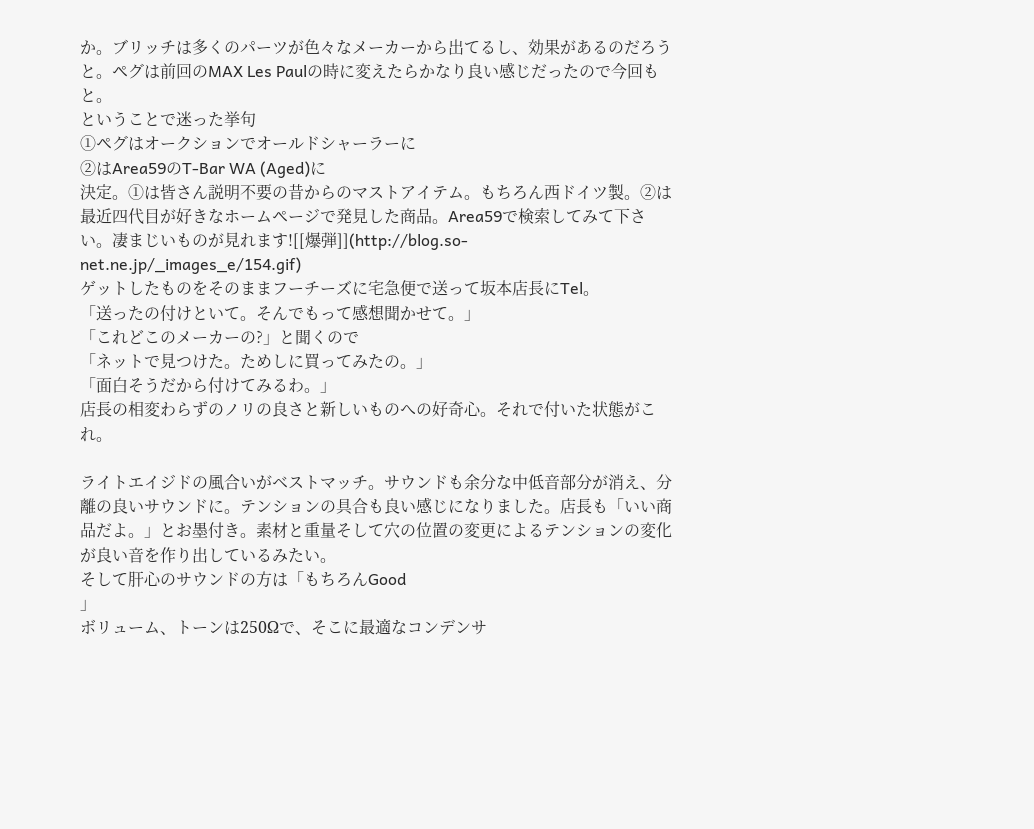か。ブリッチは多くのパーツが色々なメーカーから出てるし、効果があるのだろうと。ペグは前回のMAX Les Paulの時に変えたらかなり良い感じだったので今回もと。
ということで迷った挙句
①ペグはオークションでオールドシャーラーに
②はArea59のT-Bar WA (Aged)に
決定。①は皆さん説明不要の昔からのマストアイテム。もちろん西ドイツ製。②は最近四代目が好きなホームページで発見した商品。Area59で検索してみて下さい。凄まじいものが見れます![[爆弾]](http://blog.so-net.ne.jp/_images_e/154.gif)
ゲットしたものをそのままフーチーズに宅急便で送って坂本店長にTel。
「送ったの付けといて。そんでもって感想聞かせて。」
「これどこのメーカーの?」と聞くので
「ネットで見つけた。ためしに買ってみたの。」
「面白そうだから付けてみるわ。」
店長の相変わらずのノリの良さと新しいものへの好奇心。それで付いた状態がこれ。

ライトエイジドの風合いがベストマッチ。サウンドも余分な中低音部分が消え、分離の良いサウンドに。テンションの具合も良い感じになりました。店長も「いい商品だよ。」とお墨付き。素材と重量そして穴の位置の変更によるテンションの変化が良い音を作り出しているみたい。
そして肝心のサウンドの方は「もちろんGood
」
ボリューム、トーンは250Ωで、そこに最適なコンデンサ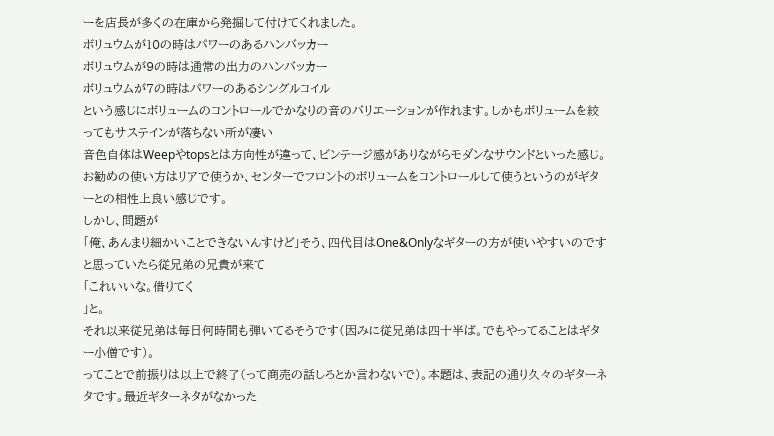ーを店長が多くの在庫から発掘して付けてくれました。
ボリュウムが10の時はパワーのあるハンバッカー
ボリュウムが9の時は通常の出力のハンバッカー
ボリュウムが7の時はパワーのあるシングルコイル
という感じにボリュームのコントロールでかなりの音のバリエーションが作れます。しかもボリュームを絞ってもサステインが落ちない所が凄い
音色自体はWeepやtopsとは方向性が違って、ビンテージ感がありながらモダンなサウンドといった感じ。
お勧めの使い方はリアで使うか、センターでフロントのボリュームをコントロールして使うというのがギターとの相性上良い感じです。
しかし、問題が
「俺、あんまり細かいことできないんすけど」そう、四代目はOne&Onlyなギターの方が使いやすいのです
と思っていたら従兄弟の兄貴が来て
「これいいな。借りてく
」と。
それ以来従兄弟は毎日何時間も弾いてるそうです(因みに従兄弟は四十半ば。でもやってることはギター小僧です)。
ってことで前振りは以上で終了(って商売の話しろとか言わないで)。本題は、表記の通り久々のギターネタです。最近ギターネタがなかった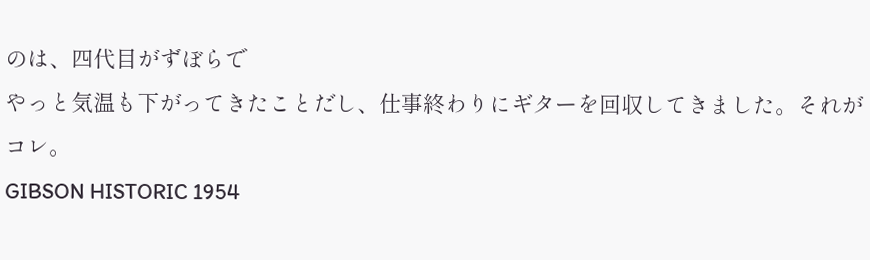のは、四代目がずぼらで
やっと気温も下がってきたことだし、仕事終わりにギターを回収してきました。それがコレ。
GIBSON HISTORIC 1954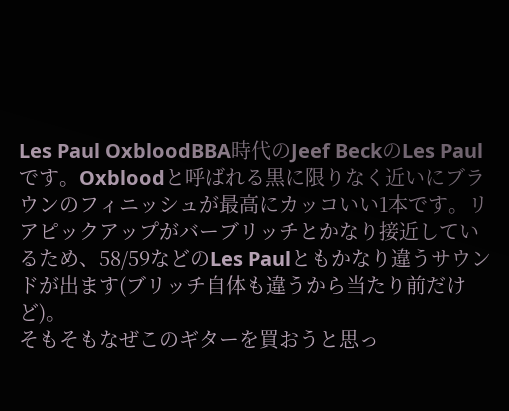Les Paul OxbloodBBA時代のJeef BeckのLes Paulです。Oxbloodと呼ばれる黒に限りなく近いにブラウンのフィニッシュが最高にカッコいい1本です。リアピックアップがバーブリッチとかなり接近しているため、58/59などのLes Paulともかなり違うサウンドが出ます(ブリッチ自体も違うから当たり前だけど)。
そもそもなぜこのギターを買おうと思っ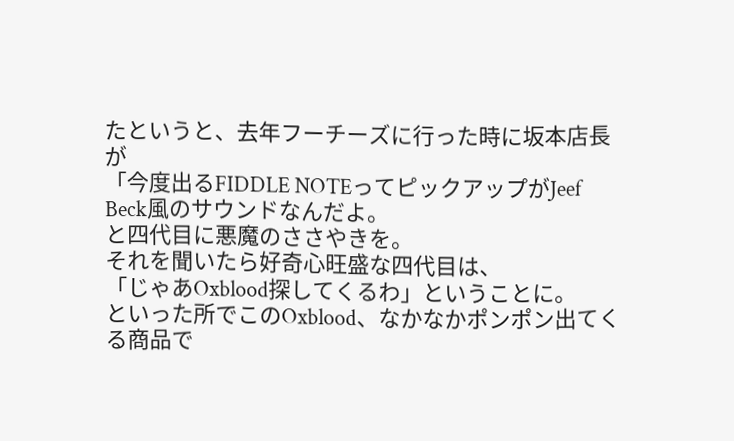たというと、去年フーチーズに行った時に坂本店長が
「今度出るFIDDLE NOTEってピックアップがJeef Beck風のサウンドなんだよ。
と四代目に悪魔のささやきを。
それを聞いたら好奇心旺盛な四代目は、
「じゃあOxblood探してくるわ」ということに。
といった所でこのOxblood、なかなかポンポン出てくる商品で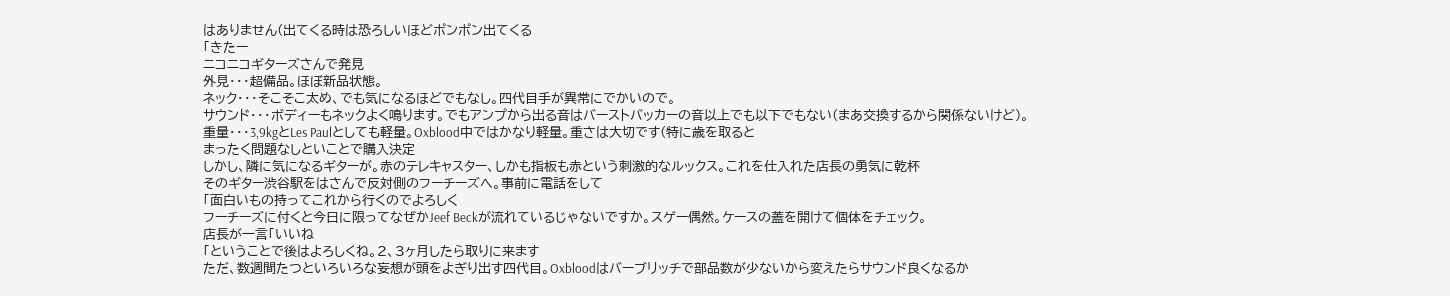はありません(出てくる時は恐ろしいほどポンポン出てくる
「きたー
ニコニコギターズさんで発見
外見・・・超備品。ほぼ新品状態。
ネック・・・そこそこ太め、でも気になるほどでもなし。四代目手が異常にでかいので。
サウンド・・・ボディーもネックよく鳴ります。でもアンプから出る音はバーストバッカーの音以上でも以下でもない(まあ交換するから関係ないけど)。
重量・・・3,9kgとLes Paulとしても軽量。Oxblood中ではかなり軽量。重さは大切です(特に歳を取ると
まったく問題なしといことで購入決定
しかし、隣に気になるギターが。赤のテレキャスター、しかも指板も赤という刺激的なルックス。これを仕入れた店長の勇気に乾杯
そのギター渋谷駅をはさんで反対側のフーチーズへ。事前に電話をして
「面白いもの持ってこれから行くのでよろしく
フーチーズに付くと今日に限ってなぜかJeef Beckが流れているじゃないですか。スゲー偶然。ケースの蓋を開けて個体をチェック。
店長が一言「いいね
「ということで後はよろしくね。2、3ヶ月したら取りに来ます
ただ、数週間たつといろいろな妄想が頭をよぎり出す四代目。Oxbloodはバーブリッチで部品数が少ないから変えたらサウンド良くなるか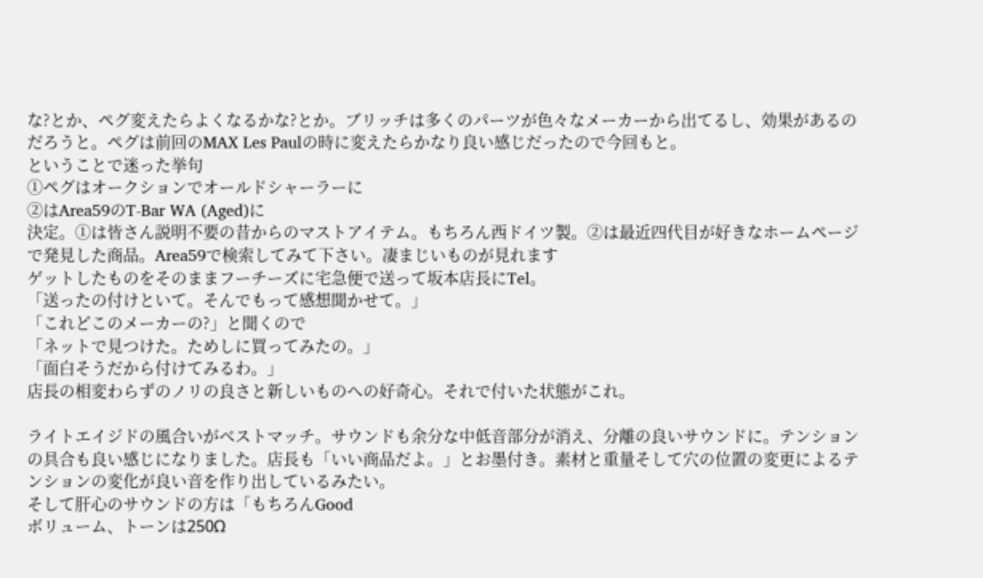な?とか、ペグ変えたらよくなるかな?とか。ブリッチは多くのパーツが色々なメーカーから出てるし、効果があるのだろうと。ペグは前回のMAX Les Paulの時に変えたらかなり良い感じだったので今回もと。
ということで迷った挙句
①ペグはオークションでオールドシャーラーに
②はArea59のT-Bar WA (Aged)に
決定。①は皆さん説明不要の昔からのマストアイテム。もちろん西ドイツ製。②は最近四代目が好きなホームページで発見した商品。Area59で検索してみて下さい。凄まじいものが見れます
ゲットしたものをそのままフーチーズに宅急便で送って坂本店長にTel。
「送ったの付けといて。そんでもって感想聞かせて。」
「これどこのメーカーの?」と聞くので
「ネットで見つけた。ためしに買ってみたの。」
「面白そうだから付けてみるわ。」
店長の相変わらずのノリの良さと新しいものへの好奇心。それで付いた状態がこれ。

ライトエイジドの風合いがベストマッチ。サウンドも余分な中低音部分が消え、分離の良いサウンドに。テンションの具合も良い感じになりました。店長も「いい商品だよ。」とお墨付き。素材と重量そして穴の位置の変更によるテンションの変化が良い音を作り出しているみたい。
そして肝心のサウンドの方は「もちろんGood
ボリューム、トーンは250Ω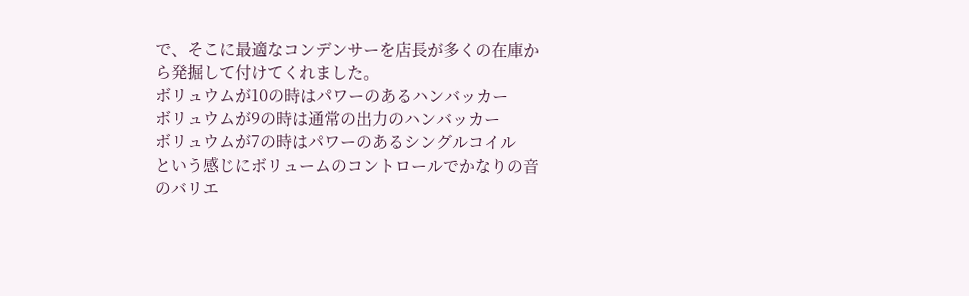で、そこに最適なコンデンサーを店長が多くの在庫から発掘して付けてくれました。
ボリュウムが10の時はパワーのあるハンバッカー
ボリュウムが9の時は通常の出力のハンバッカー
ボリュウムが7の時はパワーのあるシングルコイル
という感じにボリュームのコントロールでかなりの音のバリエ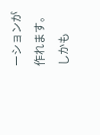ーションが作れます。しかも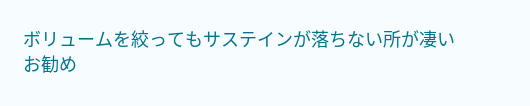ボリュームを絞ってもサステインが落ちない所が凄い
お勧め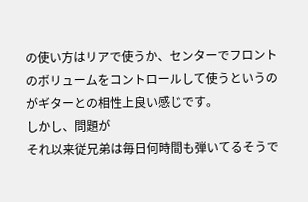の使い方はリアで使うか、センターでフロントのボリュームをコントロールして使うというのがギターとの相性上良い感じです。
しかし、問題が
それ以来従兄弟は毎日何時間も弾いてるそうで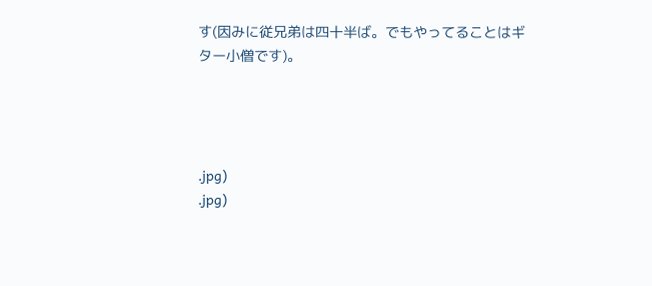す(因みに従兄弟は四十半ば。でもやってることはギター小僧です)。




.jpg)
.jpg)